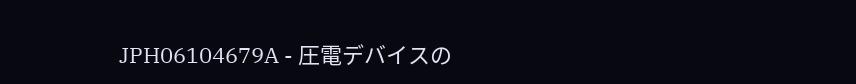JPH06104679A - 圧電デバイスの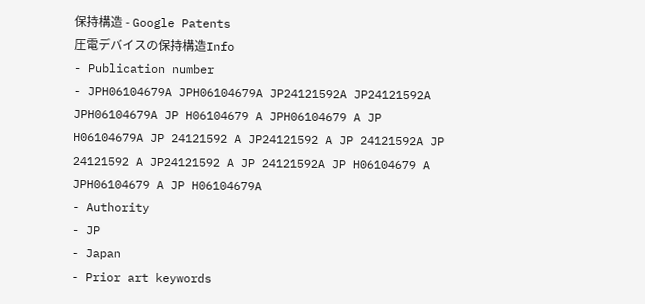保持構造 - Google Patents
圧電デバイスの保持構造Info
- Publication number
- JPH06104679A JPH06104679A JP24121592A JP24121592A JPH06104679A JP H06104679 A JPH06104679 A JP H06104679A JP 24121592 A JP24121592 A JP 24121592A JP 24121592 A JP24121592 A JP 24121592A JP H06104679 A JPH06104679 A JP H06104679A
- Authority
- JP
- Japan
- Prior art keywords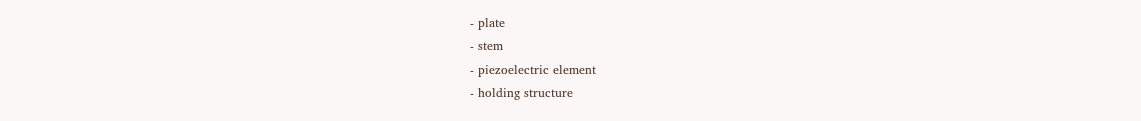- plate
- stem
- piezoelectric element
- holding structure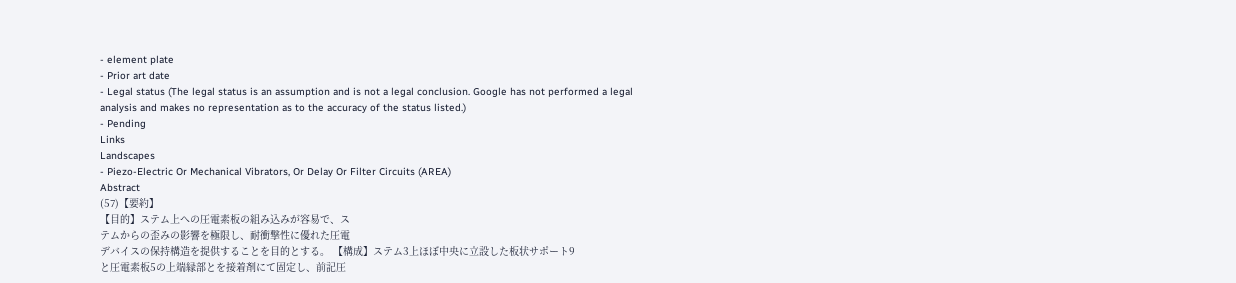- element plate
- Prior art date
- Legal status (The legal status is an assumption and is not a legal conclusion. Google has not performed a legal analysis and makes no representation as to the accuracy of the status listed.)
- Pending
Links
Landscapes
- Piezo-Electric Or Mechanical Vibrators, Or Delay Or Filter Circuits (AREA)
Abstract
(57)【要約】
【目的】ステム上への圧電素板の組み込みが容易で、ス
テムからの歪みの影響を極限し、耐衝撃性に優れた圧電
デバイスの保持構造を提供することを目的とする。 【構成】ステム3上ほぼ中央に立設した板状サポート9
と圧電素板5の上端縁部とを接着剤にて固定し、前記圧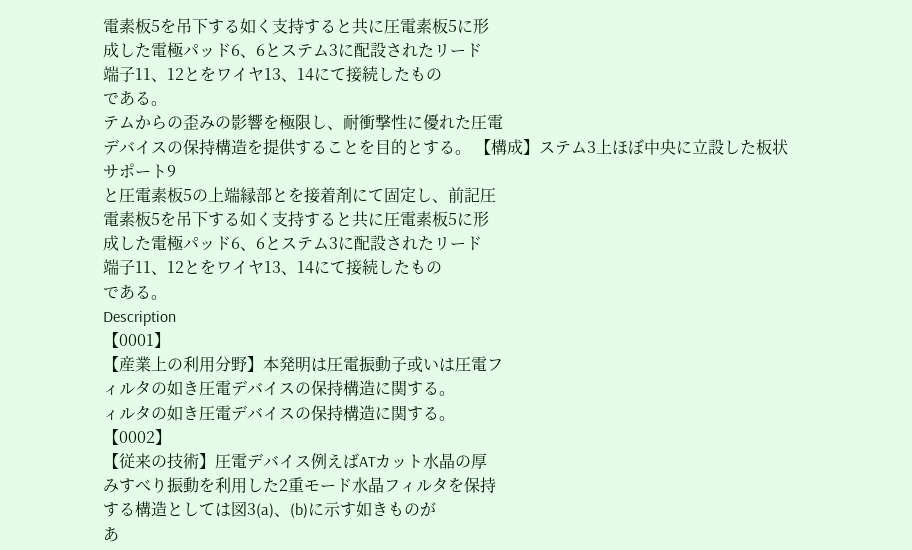電素板5を吊下する如く支持すると共に圧電素板5に形
成した電極パッド6、6とステム3に配設されたリード
端子11、12とをワイヤ13、14にて接続したもの
である。
テムからの歪みの影響を極限し、耐衝撃性に優れた圧電
デバイスの保持構造を提供することを目的とする。 【構成】ステム3上ほぼ中央に立設した板状サポート9
と圧電素板5の上端縁部とを接着剤にて固定し、前記圧
電素板5を吊下する如く支持すると共に圧電素板5に形
成した電極パッド6、6とステム3に配設されたリード
端子11、12とをワイヤ13、14にて接続したもの
である。
Description
【0001】
【産業上の利用分野】本発明は圧電振動子或いは圧電フ
ィルタの如き圧電デバイスの保持構造に関する。
ィルタの如き圧電デバイスの保持構造に関する。
【0002】
【従来の技術】圧電デバイス例えばATカット水晶の厚
みすべり振動を利用した2重モード水晶フィルタを保持
する構造としては図3(a)、(b)に示す如きものが
あ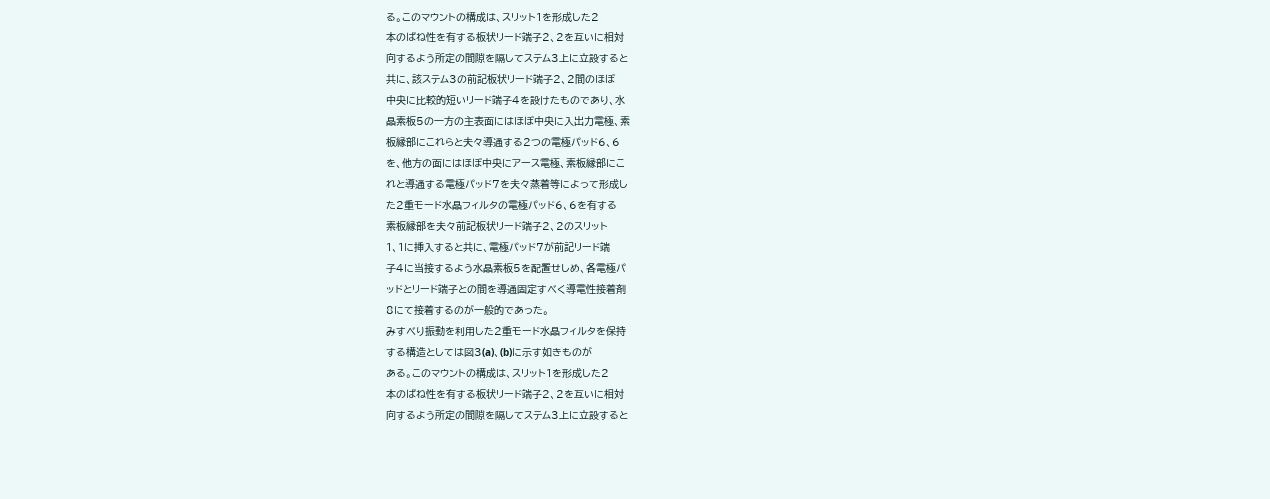る。このマウントの構成は、スリット1を形成した2
本のばね性を有する板状リード端子2、2を互いに相対
向するよう所定の間隙を隔してステム3上に立設すると
共に、該ステム3の前記板状リード端子2、2間のほぼ
中央に比較的短いリード端子4を設けたものであり、水
晶素板5の一方の主表面にはほぼ中央に入出力電極、素
板縁部にこれらと夫々導通する2つの電極パッド6、6
を、他方の面にはほぼ中央にアース電極、素板縁部にこ
れと導通する電極パッド7を夫々蒸着等によって形成し
た2重モード水晶フィルタの電極パッド6、6を有する
素板縁部を夫々前記板状リード端子2、2のスリット
1、1に挿入すると共に、電極パッド7が前記リード端
子4に当接するよう水晶素板5を配置せしめ、各電極パ
ッドとリード端子との間を導通固定すべく導電性接着剤
8にて接着するのが一般的であった。
みすべり振動を利用した2重モード水晶フィルタを保持
する構造としては図3(a)、(b)に示す如きものが
ある。このマウントの構成は、スリット1を形成した2
本のばね性を有する板状リード端子2、2を互いに相対
向するよう所定の間隙を隔してステム3上に立設すると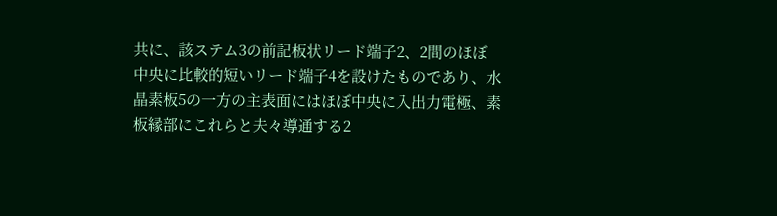共に、該ステム3の前記板状リード端子2、2間のほぼ
中央に比較的短いリード端子4を設けたものであり、水
晶素板5の一方の主表面にはほぼ中央に入出力電極、素
板縁部にこれらと夫々導通する2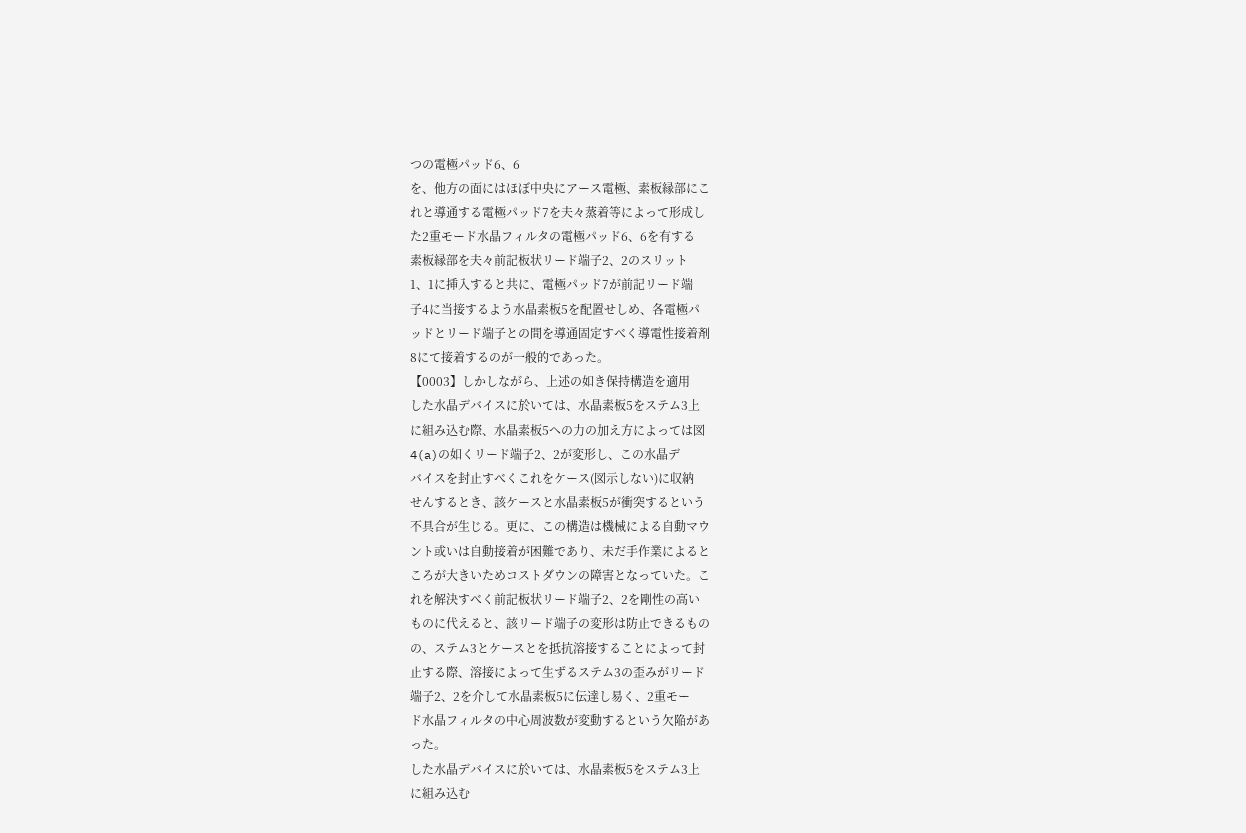つの電極パッド6、6
を、他方の面にはほぼ中央にアース電極、素板縁部にこ
れと導通する電極パッド7を夫々蒸着等によって形成し
た2重モード水晶フィルタの電極パッド6、6を有する
素板縁部を夫々前記板状リード端子2、2のスリット
1、1に挿入すると共に、電極パッド7が前記リード端
子4に当接するよう水晶素板5を配置せしめ、各電極パ
ッドとリード端子との間を導通固定すべく導電性接着剤
8にて接着するのが一般的であった。
【0003】しかしながら、上述の如き保持構造を適用
した水晶デバイスに於いては、水晶素板5をステム3上
に組み込む際、水晶素板5への力の加え方によっては図
4(a)の如くリード端子2、2が変形し、この水晶デ
バイスを封止すべくこれをケース(図示しない)に収納
せんするとき、該ケースと水晶素板5が衝突するという
不具合が生じる。更に、この構造は機械による自動マウ
ント或いは自動接着が困難であり、未だ手作業によると
ころが大きいためコストダウンの障害となっていた。こ
れを解決すべく前記板状リード端子2、2を剛性の高い
ものに代えると、該リード端子の変形は防止できるもの
の、ステム3とケースとを抵抗溶接することによって封
止する際、溶接によって生ずるステム3の歪みがリード
端子2、2を介して水晶素板5に伝達し易く、2重モー
ド水晶フィルタの中心周波数が変動するという欠陥があ
った。
した水晶デバイスに於いては、水晶素板5をステム3上
に組み込む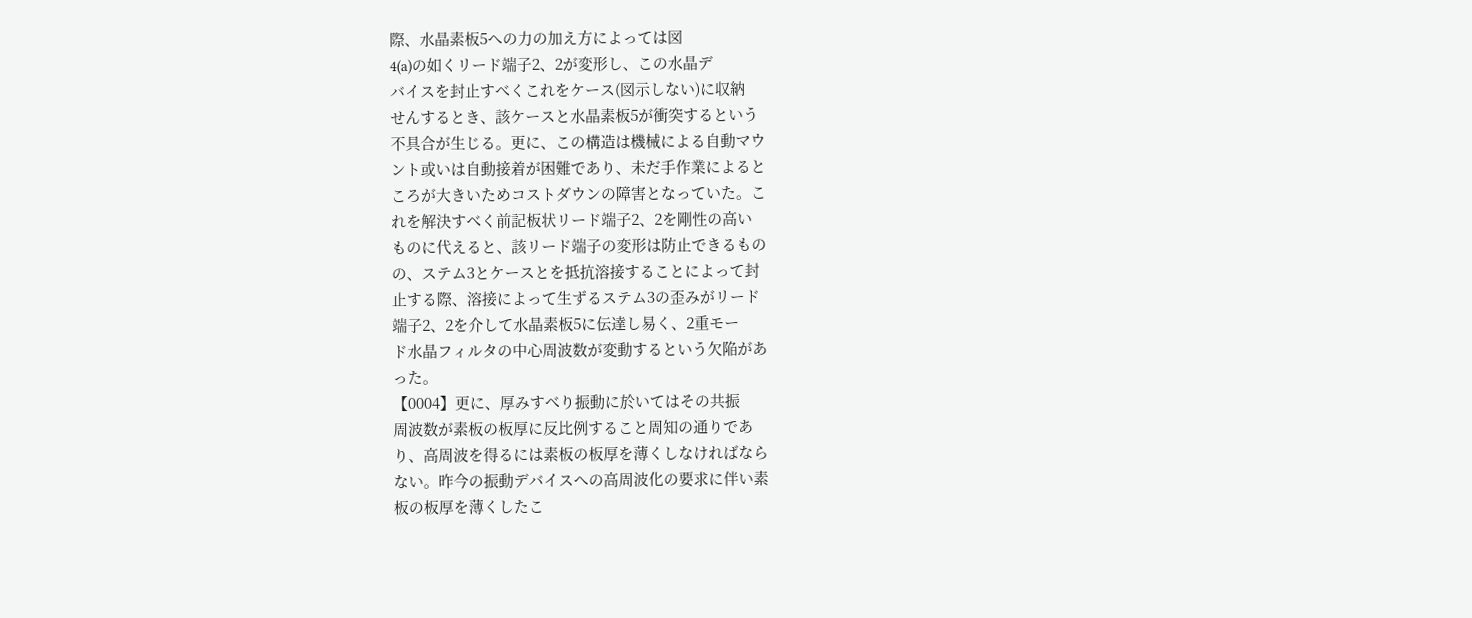際、水晶素板5への力の加え方によっては図
4(a)の如くリード端子2、2が変形し、この水晶デ
バイスを封止すべくこれをケース(図示しない)に収納
せんするとき、該ケースと水晶素板5が衝突するという
不具合が生じる。更に、この構造は機械による自動マウ
ント或いは自動接着が困難であり、未だ手作業によると
ころが大きいためコストダウンの障害となっていた。こ
れを解決すべく前記板状リード端子2、2を剛性の高い
ものに代えると、該リード端子の変形は防止できるもの
の、ステム3とケースとを抵抗溶接することによって封
止する際、溶接によって生ずるステム3の歪みがリード
端子2、2を介して水晶素板5に伝達し易く、2重モー
ド水晶フィルタの中心周波数が変動するという欠陥があ
った。
【0004】更に、厚みすべり振動に於いてはその共振
周波数が素板の板厚に反比例すること周知の通りであ
り、高周波を得るには素板の板厚を薄くしなければなら
ない。昨今の振動デバイスへの高周波化の要求に伴い素
板の板厚を薄くしたこ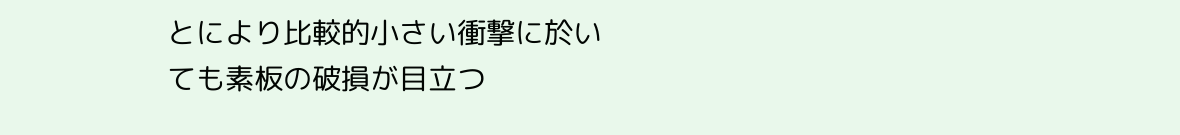とにより比較的小さい衝撃に於い
ても素板の破損が目立つ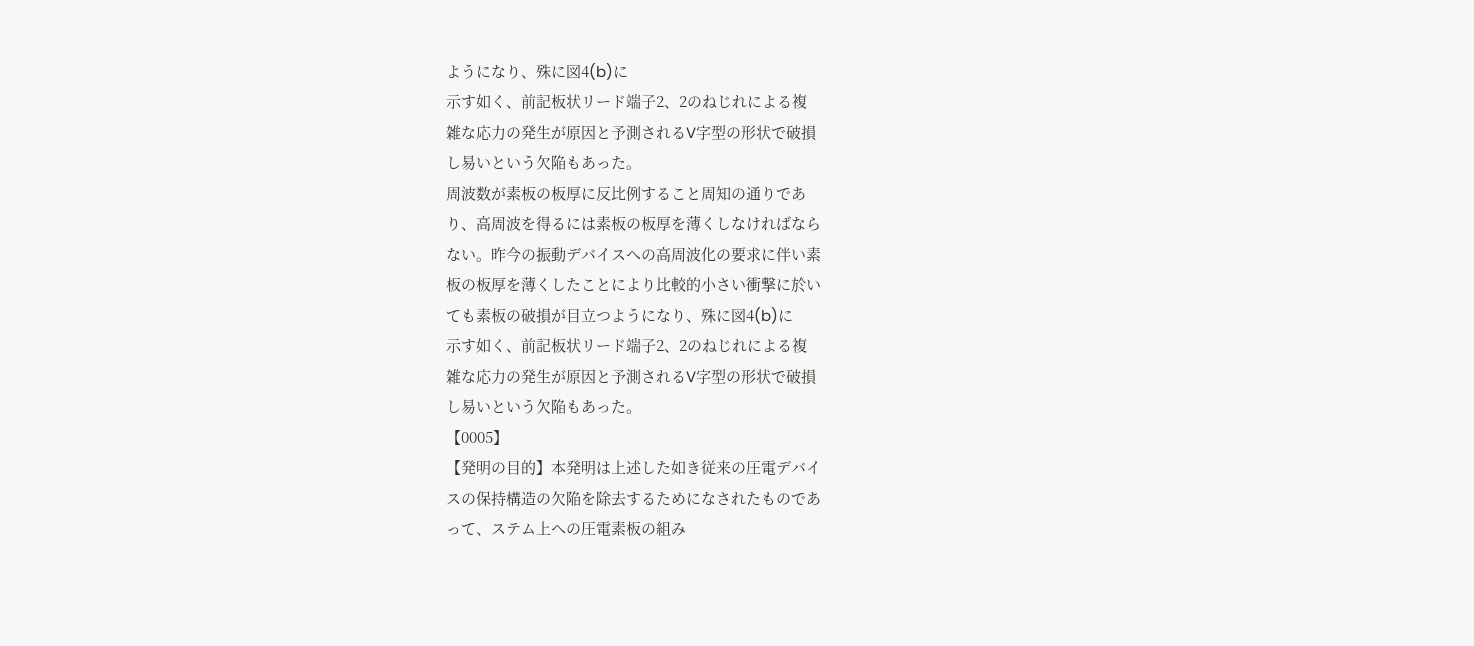ようになり、殊に図4(b)に
示す如く、前記板状リード端子2、2のねじれによる複
雑な応力の発生が原因と予測されるV字型の形状で破損
し易いという欠陥もあった。
周波数が素板の板厚に反比例すること周知の通りであ
り、高周波を得るには素板の板厚を薄くしなければなら
ない。昨今の振動デバイスへの高周波化の要求に伴い素
板の板厚を薄くしたことにより比較的小さい衝撃に於い
ても素板の破損が目立つようになり、殊に図4(b)に
示す如く、前記板状リード端子2、2のねじれによる複
雑な応力の発生が原因と予測されるV字型の形状で破損
し易いという欠陥もあった。
【0005】
【発明の目的】本発明は上述した如き従来の圧電デバイ
スの保持構造の欠陥を除去するためになされたものであ
って、ステム上への圧電素板の組み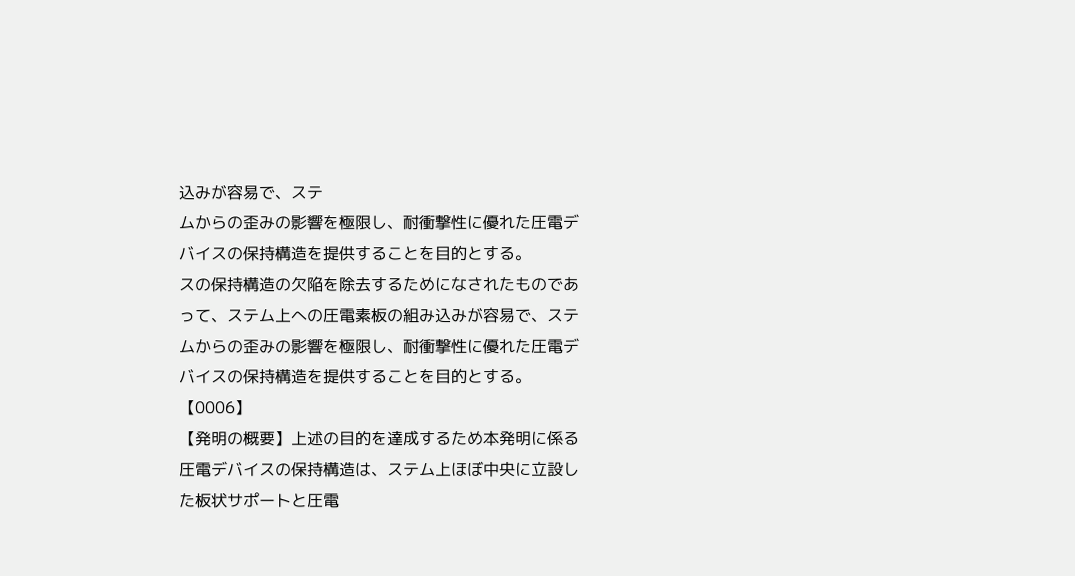込みが容易で、ステ
ムからの歪みの影響を極限し、耐衝撃性に優れた圧電デ
バイスの保持構造を提供することを目的とする。
スの保持構造の欠陥を除去するためになされたものであ
って、ステム上への圧電素板の組み込みが容易で、ステ
ムからの歪みの影響を極限し、耐衝撃性に優れた圧電デ
バイスの保持構造を提供することを目的とする。
【0006】
【発明の概要】上述の目的を達成するため本発明に係る
圧電デバイスの保持構造は、ステム上ほぼ中央に立設し
た板状サポートと圧電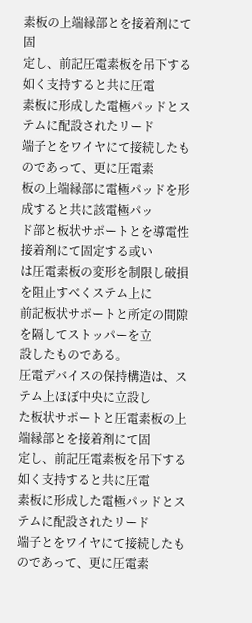素板の上端縁部とを接着剤にて固
定し、前記圧電素板を吊下する如く支持すると共に圧電
素板に形成した電極パッドとステムに配設されたリード
端子とをワイヤにて接続したものであって、更に圧電素
板の上端縁部に電極パッドを形成すると共に該電極パッ
ド部と板状サポートとを導電性接着剤にて固定する或い
は圧電素板の変形を制限し破損を阻止すべくステム上に
前記板状サポートと所定の間隙を隔してストッパーを立
設したものである。
圧電デバイスの保持構造は、ステム上ほぼ中央に立設し
た板状サポートと圧電素板の上端縁部とを接着剤にて固
定し、前記圧電素板を吊下する如く支持すると共に圧電
素板に形成した電極パッドとステムに配設されたリード
端子とをワイヤにて接続したものであって、更に圧電素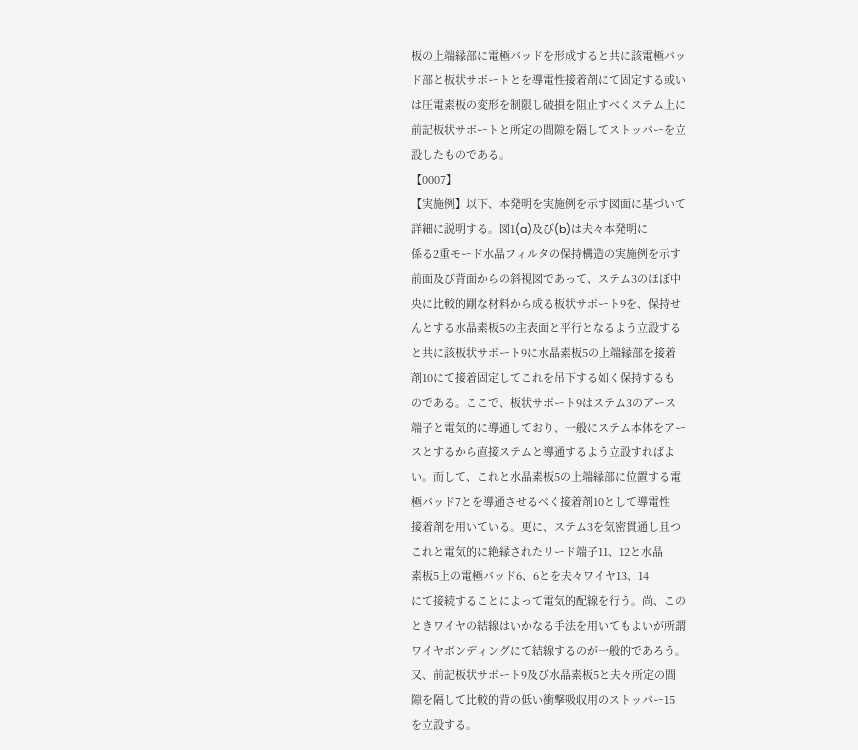板の上端縁部に電極パッドを形成すると共に該電極パッ
ド部と板状サポートとを導電性接着剤にて固定する或い
は圧電素板の変形を制限し破損を阻止すべくステム上に
前記板状サポートと所定の間隙を隔してストッパーを立
設したものである。
【0007】
【実施例】以下、本発明を実施例を示す図面に基づいて
詳細に説明する。図1(a)及び(b)は夫々本発明に
係る2重モード水晶フィルタの保持構造の実施例を示す
前面及び背面からの斜視図であって、ステム3のほぼ中
央に比較的剛な材料から成る板状サポート9を、保持せ
んとする水晶素板5の主表面と平行となるよう立設する
と共に該板状サポート9に水晶素板5の上端縁部を接着
剤10にて接着固定してこれを吊下する如く保持するも
のである。ここで、板状サポート9はステム3のアース
端子と電気的に導通しており、一般にステム本体をアー
スとするから直接ステムと導通するよう立設すればよ
い。而して、これと水晶素板5の上端縁部に位置する電
極パッド7とを導通させるべく接着剤10として導電性
接着剤を用いている。更に、ステム3を気密貫通し且つ
これと電気的に絶縁されたリード端子11、12と水晶
素板5上の電極パッド6、6とを夫々ワイヤ13、14
にて接続することによって電気的配線を行う。尚、この
ときワイヤの結線はいかなる手法を用いてもよいが所謂
ワイヤボンディングにて結線するのが一般的であろう。
又、前記板状サポート9及び水晶素板5と夫々所定の間
隙を隔して比較的背の低い衝撃吸収用のストッパー15
を立設する。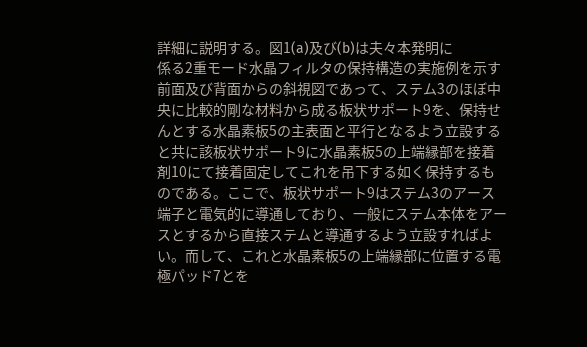詳細に説明する。図1(a)及び(b)は夫々本発明に
係る2重モード水晶フィルタの保持構造の実施例を示す
前面及び背面からの斜視図であって、ステム3のほぼ中
央に比較的剛な材料から成る板状サポート9を、保持せ
んとする水晶素板5の主表面と平行となるよう立設する
と共に該板状サポート9に水晶素板5の上端縁部を接着
剤10にて接着固定してこれを吊下する如く保持するも
のである。ここで、板状サポート9はステム3のアース
端子と電気的に導通しており、一般にステム本体をアー
スとするから直接ステムと導通するよう立設すればよ
い。而して、これと水晶素板5の上端縁部に位置する電
極パッド7とを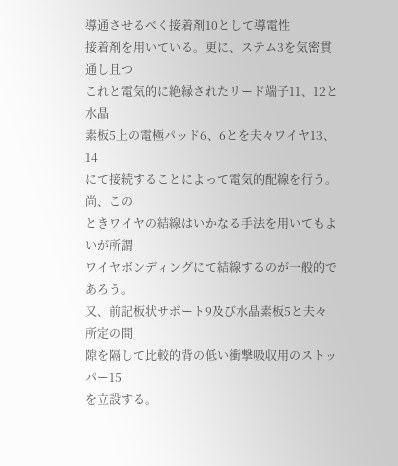導通させるべく接着剤10として導電性
接着剤を用いている。更に、ステム3を気密貫通し且つ
これと電気的に絶縁されたリード端子11、12と水晶
素板5上の電極パッド6、6とを夫々ワイヤ13、14
にて接続することによって電気的配線を行う。尚、この
ときワイヤの結線はいかなる手法を用いてもよいが所謂
ワイヤボンディングにて結線するのが一般的であろう。
又、前記板状サポート9及び水晶素板5と夫々所定の間
隙を隔して比較的背の低い衝撃吸収用のストッパー15
を立設する。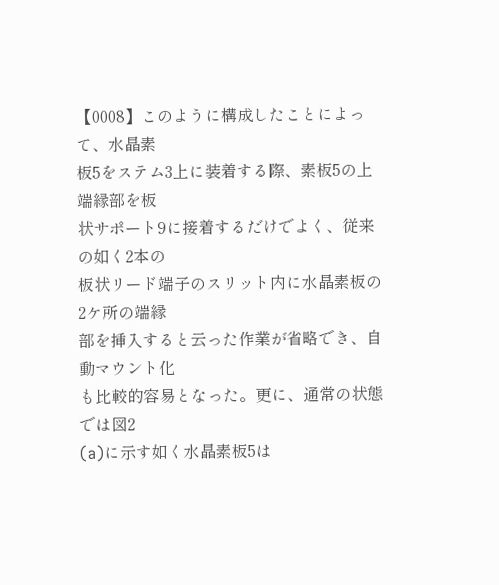【0008】このように構成したことによって、水晶素
板5をステム3上に装着する際、素板5の上端縁部を板
状サポート9に接着するだけでよく、従来の如く2本の
板状リード端子のスリット内に水晶素板の2ケ所の端縁
部を挿入すると云った作業が省略でき、自動マウント化
も比較的容易となった。更に、通常の状態では図2
(a)に示す如く水晶素板5は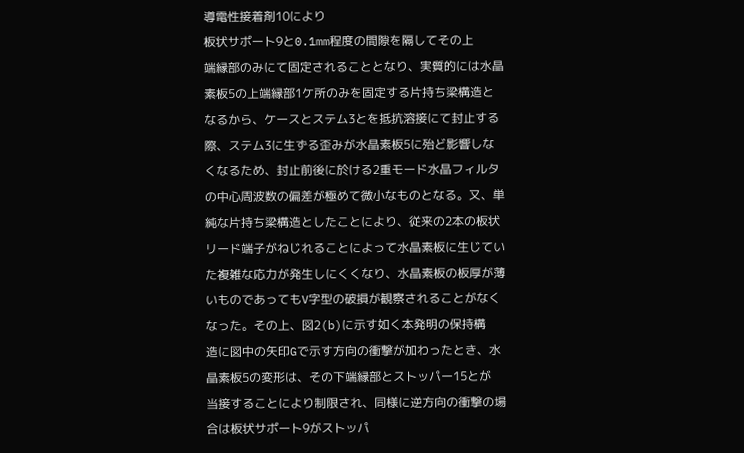導電性接着剤10により
板状サポート9と0.1mm程度の間隙を隔してその上
端縁部のみにて固定されることとなり、実質的には水晶
素板5の上端縁部1ケ所のみを固定する片持ち梁構造と
なるから、ケースとステム3とを抵抗溶接にて封止する
際、ステム3に生ずる歪みが水晶素板5に殆ど影響しな
くなるため、封止前後に於ける2重モード水晶フィルタ
の中心周波数の偏差が極めて微小なものとなる。又、単
純な片持ち梁構造としたことにより、従来の2本の板状
リード端子がねじれることによって水晶素板に生じてい
た複雑な応力が発生しにくくなり、水晶素板の板厚が薄
いものであってもV字型の破損が観察されることがなく
なった。その上、図2(b)に示す如く本発明の保持構
造に図中の矢印Gで示す方向の衝撃が加わったとき、水
晶素板5の変形は、その下端縁部とストッパー15とが
当接することにより制限され、同様に逆方向の衝撃の場
合は板状サポート9がストッパ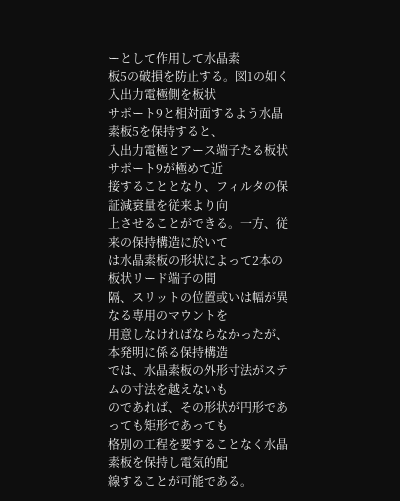ーとして作用して水晶素
板5の破損を防止する。図1の如く入出力電極側を板状
サポート9と相対面するよう水晶素板5を保持すると、
入出力電極とアース端子たる板状サポート9が極めて近
接することとなり、フィルタの保証減衰量を従来より向
上させることができる。一方、従来の保持構造に於いて
は水晶素板の形状によって2本の板状リード端子の間
隔、スリットの位置或いは幅が異なる専用のマウントを
用意しなければならなかったが、本発明に係る保持構造
では、水晶素板の外形寸法がステムの寸法を越えないも
のであれば、その形状が円形であっても矩形であっても
格別の工程を要することなく水晶素板を保持し電気的配
線することが可能である。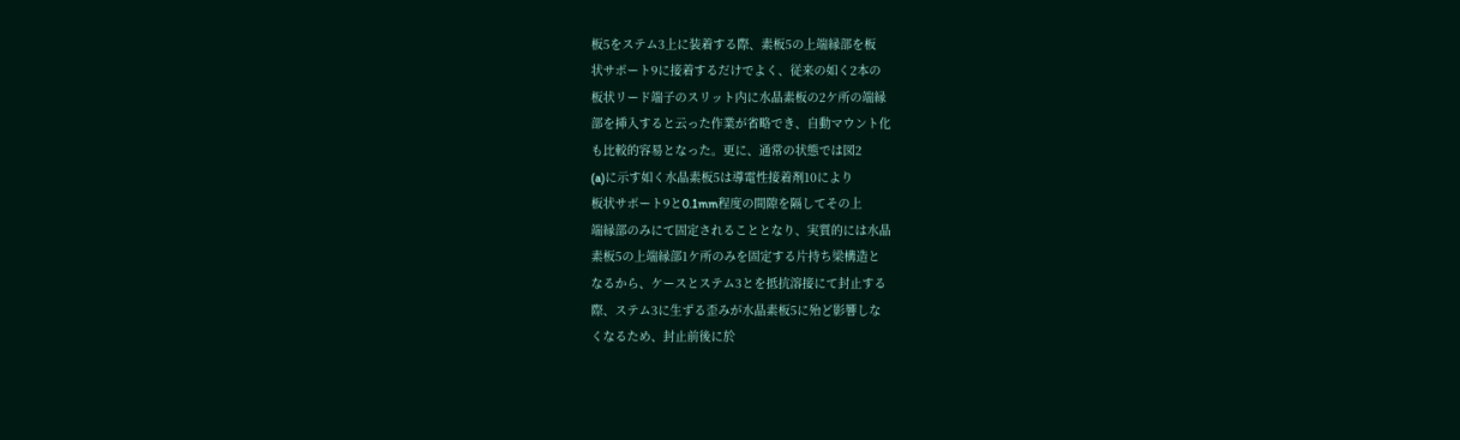板5をステム3上に装着する際、素板5の上端縁部を板
状サポート9に接着するだけでよく、従来の如く2本の
板状リード端子のスリット内に水晶素板の2ケ所の端縁
部を挿入すると云った作業が省略でき、自動マウント化
も比較的容易となった。更に、通常の状態では図2
(a)に示す如く水晶素板5は導電性接着剤10により
板状サポート9と0.1mm程度の間隙を隔してその上
端縁部のみにて固定されることとなり、実質的には水晶
素板5の上端縁部1ケ所のみを固定する片持ち梁構造と
なるから、ケースとステム3とを抵抗溶接にて封止する
際、ステム3に生ずる歪みが水晶素板5に殆ど影響しな
くなるため、封止前後に於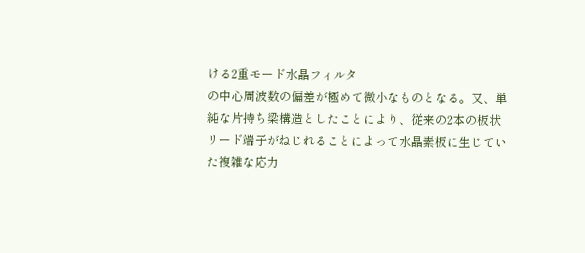ける2重モード水晶フィルタ
の中心周波数の偏差が極めて微小なものとなる。又、単
純な片持ち梁構造としたことにより、従来の2本の板状
リード端子がねじれることによって水晶素板に生じてい
た複雑な応力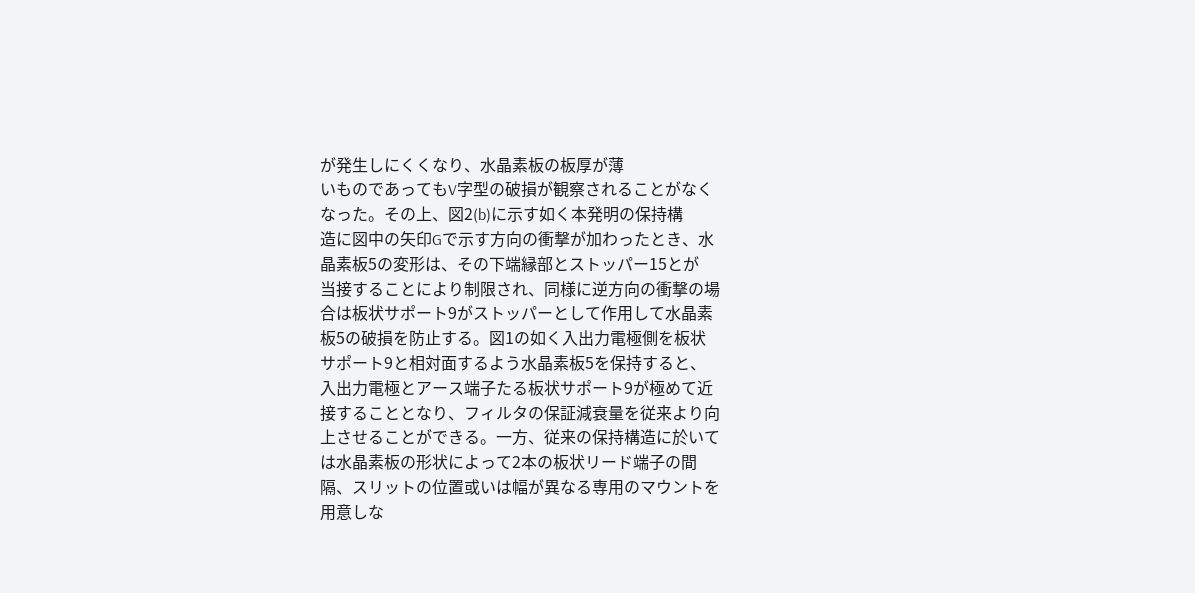が発生しにくくなり、水晶素板の板厚が薄
いものであってもV字型の破損が観察されることがなく
なった。その上、図2(b)に示す如く本発明の保持構
造に図中の矢印Gで示す方向の衝撃が加わったとき、水
晶素板5の変形は、その下端縁部とストッパー15とが
当接することにより制限され、同様に逆方向の衝撃の場
合は板状サポート9がストッパーとして作用して水晶素
板5の破損を防止する。図1の如く入出力電極側を板状
サポート9と相対面するよう水晶素板5を保持すると、
入出力電極とアース端子たる板状サポート9が極めて近
接することとなり、フィルタの保証減衰量を従来より向
上させることができる。一方、従来の保持構造に於いて
は水晶素板の形状によって2本の板状リード端子の間
隔、スリットの位置或いは幅が異なる専用のマウントを
用意しな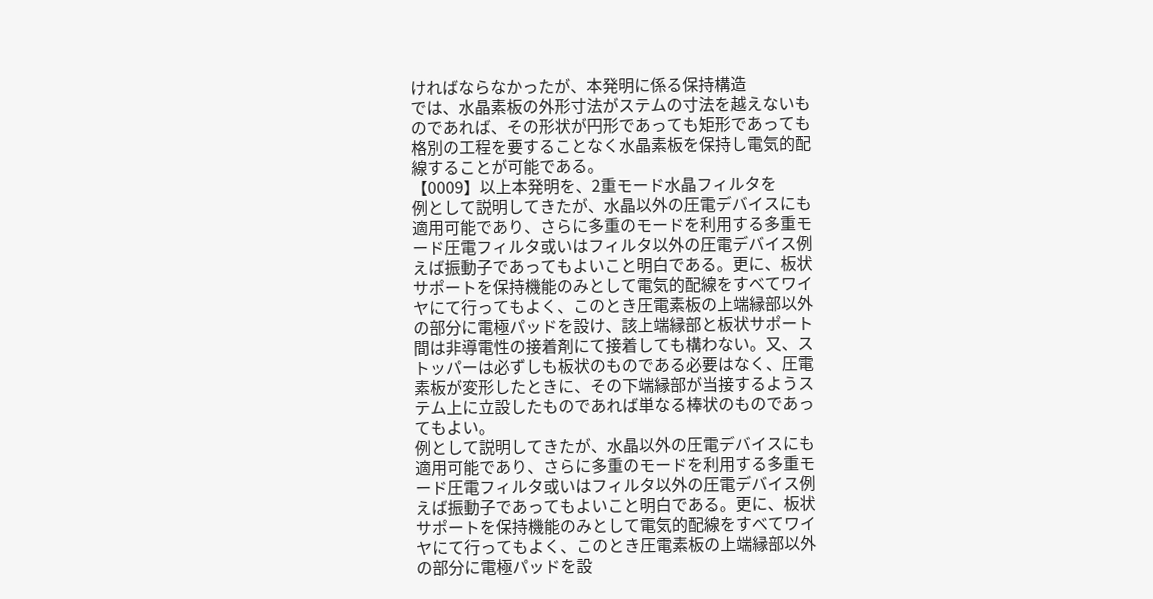ければならなかったが、本発明に係る保持構造
では、水晶素板の外形寸法がステムの寸法を越えないも
のであれば、その形状が円形であっても矩形であっても
格別の工程を要することなく水晶素板を保持し電気的配
線することが可能である。
【0009】以上本発明を、2重モード水晶フィルタを
例として説明してきたが、水晶以外の圧電デバイスにも
適用可能であり、さらに多重のモードを利用する多重モ
ード圧電フィルタ或いはフィルタ以外の圧電デバイス例
えば振動子であってもよいこと明白である。更に、板状
サポートを保持機能のみとして電気的配線をすべてワイ
ヤにて行ってもよく、このとき圧電素板の上端縁部以外
の部分に電極パッドを設け、該上端縁部と板状サポート
間は非導電性の接着剤にて接着しても構わない。又、ス
トッパーは必ずしも板状のものである必要はなく、圧電
素板が変形したときに、その下端縁部が当接するようス
テム上に立設したものであれば単なる棒状のものであっ
てもよい。
例として説明してきたが、水晶以外の圧電デバイスにも
適用可能であり、さらに多重のモードを利用する多重モ
ード圧電フィルタ或いはフィルタ以外の圧電デバイス例
えば振動子であってもよいこと明白である。更に、板状
サポートを保持機能のみとして電気的配線をすべてワイ
ヤにて行ってもよく、このとき圧電素板の上端縁部以外
の部分に電極パッドを設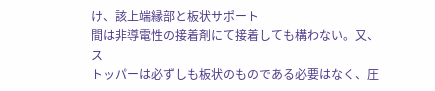け、該上端縁部と板状サポート
間は非導電性の接着剤にて接着しても構わない。又、ス
トッパーは必ずしも板状のものである必要はなく、圧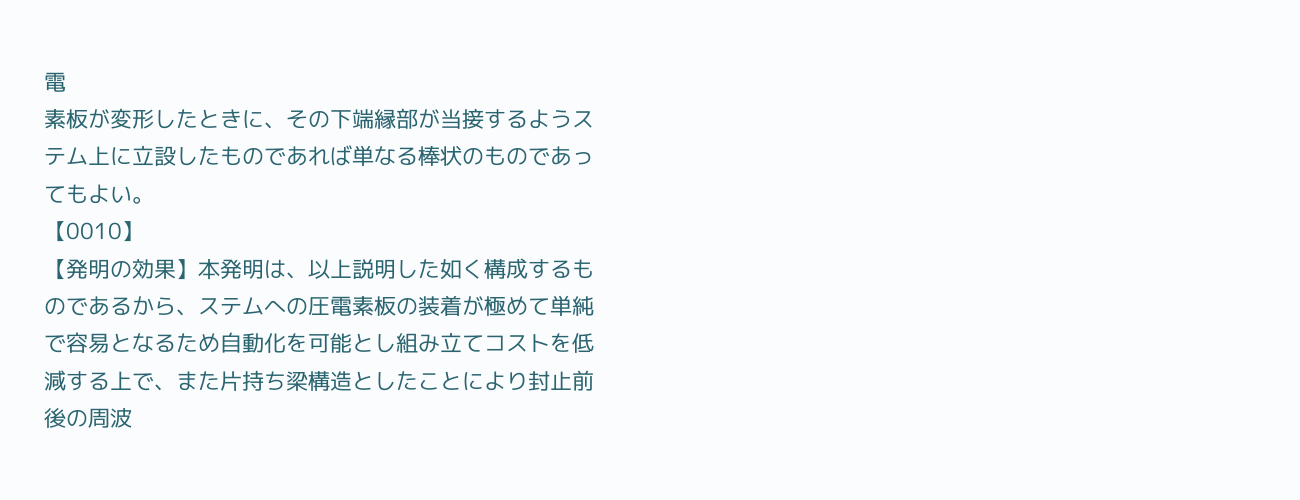電
素板が変形したときに、その下端縁部が当接するようス
テム上に立設したものであれば単なる棒状のものであっ
てもよい。
【0010】
【発明の効果】本発明は、以上説明した如く構成するも
のであるから、ステムへの圧電素板の装着が極めて単純
で容易となるため自動化を可能とし組み立てコストを低
減する上で、また片持ち梁構造としたことにより封止前
後の周波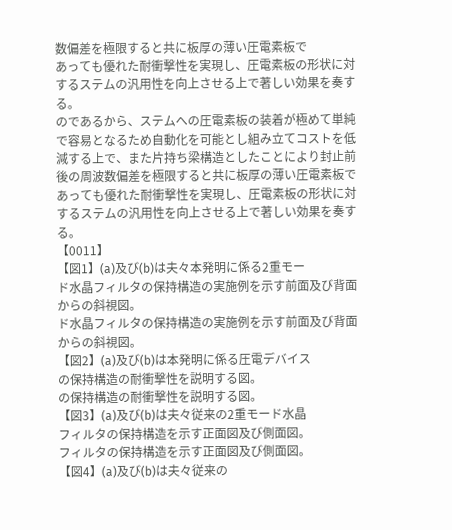数偏差を極限すると共に板厚の薄い圧電素板で
あっても優れた耐衝撃性を実現し、圧電素板の形状に対
するステムの汎用性を向上させる上で著しい効果を奏す
る。
のであるから、ステムへの圧電素板の装着が極めて単純
で容易となるため自動化を可能とし組み立てコストを低
減する上で、また片持ち梁構造としたことにより封止前
後の周波数偏差を極限すると共に板厚の薄い圧電素板で
あっても優れた耐衝撃性を実現し、圧電素板の形状に対
するステムの汎用性を向上させる上で著しい効果を奏す
る。
【0011】
【図1】(a)及び(b)は夫々本発明に係る2重モー
ド水晶フィルタの保持構造の実施例を示す前面及び背面
からの斜視図。
ド水晶フィルタの保持構造の実施例を示す前面及び背面
からの斜視図。
【図2】(a)及び(b)は本発明に係る圧電デバイス
の保持構造の耐衝撃性を説明する図。
の保持構造の耐衝撃性を説明する図。
【図3】(a)及び(b)は夫々従来の2重モード水晶
フィルタの保持構造を示す正面図及び側面図。
フィルタの保持構造を示す正面図及び側面図。
【図4】(a)及び(b)は夫々従来の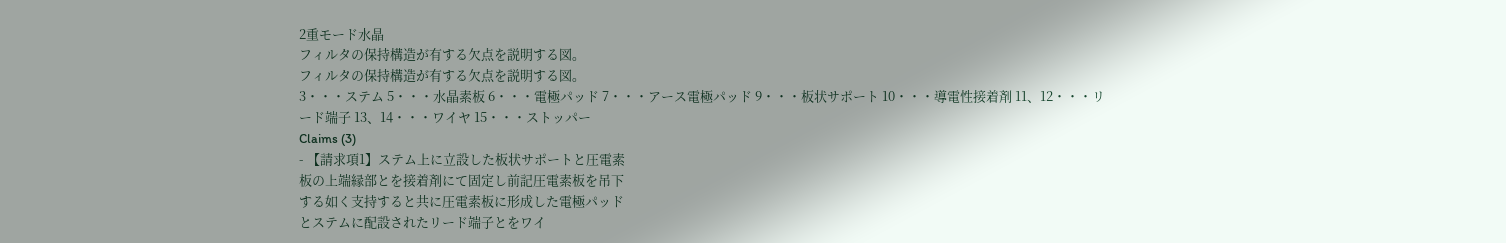2重モード水晶
フィルタの保持構造が有する欠点を説明する図。
フィルタの保持構造が有する欠点を説明する図。
3・・・ステム 5・・・水晶素板 6・・・電極パッド 7・・・アース電極パッド 9・・・板状サポート 10・・・導電性接着剤 11、12・・・リード端子 13、14・・・ワイヤ 15・・・ストッパー
Claims (3)
- 【請求項1】ステム上に立設した板状サポートと圧電素
板の上端縁部とを接着剤にて固定し前記圧電素板を吊下
する如く支持すると共に圧電素板に形成した電極パッド
とステムに配設されたリード端子とをワイ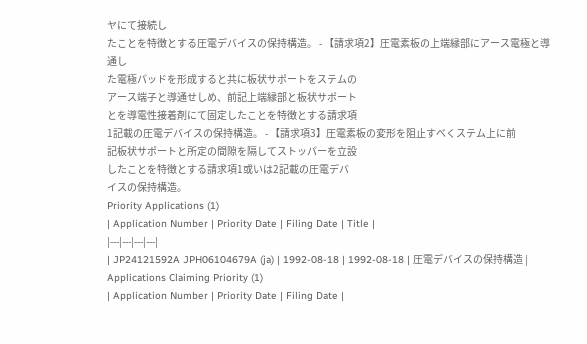ヤにて接続し
たことを特徴とする圧電デバイスの保持構造。 - 【請求項2】圧電素板の上端縁部にアース電極と導通し
た電極パッドを形成すると共に板状サポートをステムの
アース端子と導通せしめ、前記上端縁部と板状サポート
とを導電性接着剤にて固定したことを特徴とする請求項
1記載の圧電デバイスの保持構造。 - 【請求項3】圧電素板の変形を阻止すべくステム上に前
記板状サポートと所定の間隙を隔してストッパーを立設
したことを特徴とする請求項1或いは2記載の圧電デバ
イスの保持構造。
Priority Applications (1)
| Application Number | Priority Date | Filing Date | Title |
|---|---|---|---|
| JP24121592A JPH06104679A (ja) | 1992-08-18 | 1992-08-18 | 圧電デバイスの保持構造 |
Applications Claiming Priority (1)
| Application Number | Priority Date | Filing Date |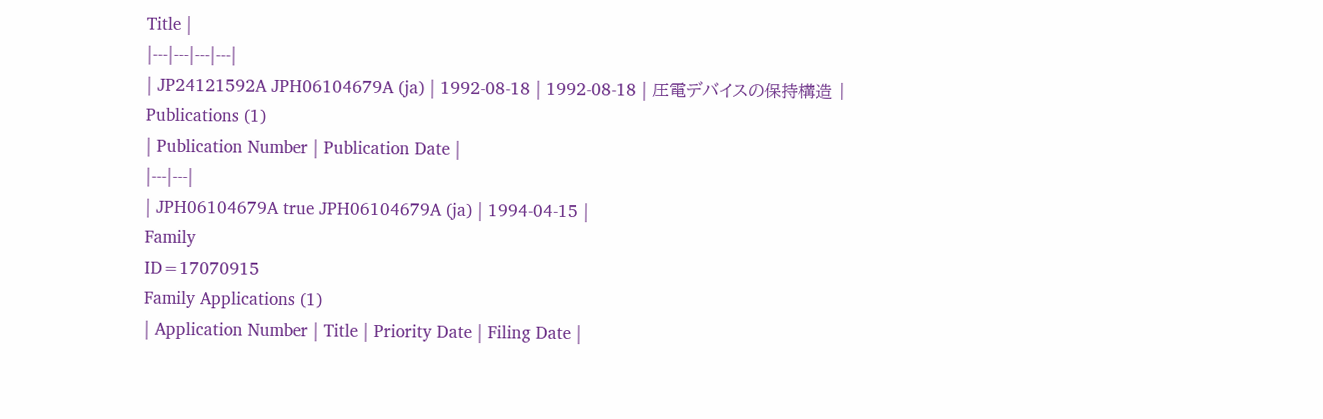Title |
|---|---|---|---|
| JP24121592A JPH06104679A (ja) | 1992-08-18 | 1992-08-18 | 圧電デバイスの保持構造 |
Publications (1)
| Publication Number | Publication Date |
|---|---|
| JPH06104679A true JPH06104679A (ja) | 1994-04-15 |
Family
ID=17070915
Family Applications (1)
| Application Number | Title | Priority Date | Filing Date |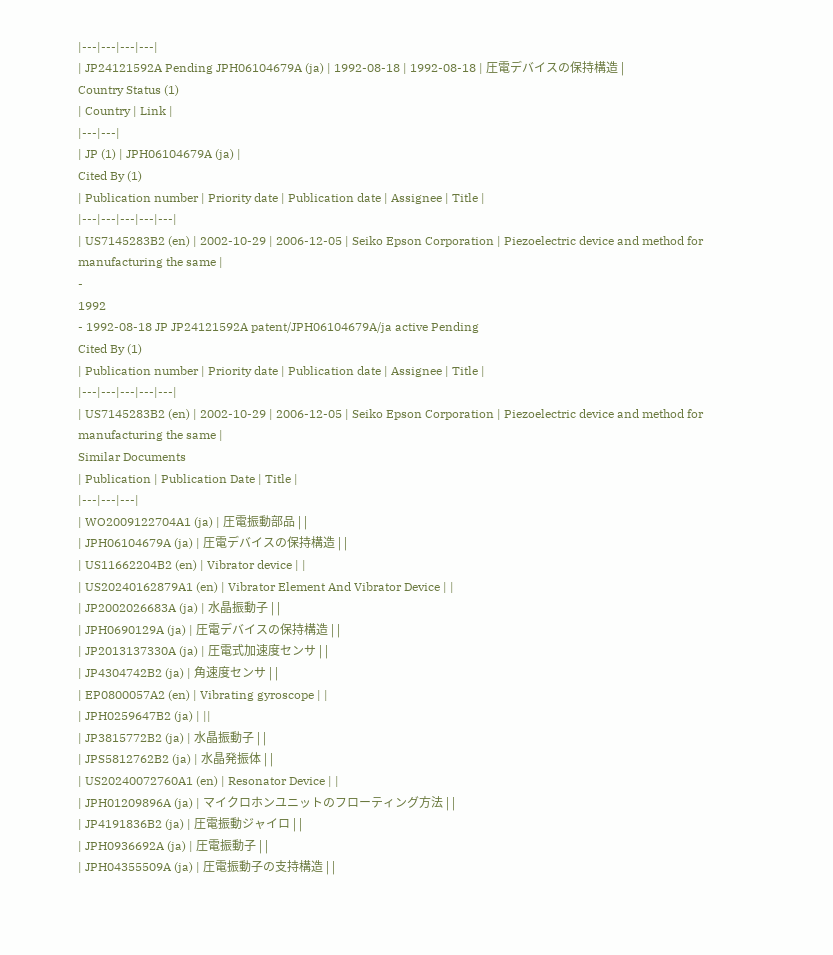|---|---|---|---|
| JP24121592A Pending JPH06104679A (ja) | 1992-08-18 | 1992-08-18 | 圧電デバイスの保持構造 |
Country Status (1)
| Country | Link |
|---|---|
| JP (1) | JPH06104679A (ja) |
Cited By (1)
| Publication number | Priority date | Publication date | Assignee | Title |
|---|---|---|---|---|
| US7145283B2 (en) | 2002-10-29 | 2006-12-05 | Seiko Epson Corporation | Piezoelectric device and method for manufacturing the same |
-
1992
- 1992-08-18 JP JP24121592A patent/JPH06104679A/ja active Pending
Cited By (1)
| Publication number | Priority date | Publication date | Assignee | Title |
|---|---|---|---|---|
| US7145283B2 (en) | 2002-10-29 | 2006-12-05 | Seiko Epson Corporation | Piezoelectric device and method for manufacturing the same |
Similar Documents
| Publication | Publication Date | Title |
|---|---|---|
| WO2009122704A1 (ja) | 圧電振動部品 | |
| JPH06104679A (ja) | 圧電デバイスの保持構造 | |
| US11662204B2 (en) | Vibrator device | |
| US20240162879A1 (en) | Vibrator Element And Vibrator Device | |
| JP2002026683A (ja) | 水晶振動子 | |
| JPH0690129A (ja) | 圧電デバイスの保持構造 | |
| JP2013137330A (ja) | 圧電式加速度センサ | |
| JP4304742B2 (ja) | 角速度センサ | |
| EP0800057A2 (en) | Vibrating gyroscope | |
| JPH0259647B2 (ja) | ||
| JP3815772B2 (ja) | 水晶振動子 | |
| JPS5812762B2 (ja) | 水晶発振体 | |
| US20240072760A1 (en) | Resonator Device | |
| JPH01209896A (ja) | マイクロホンユニットのフローティング方法 | |
| JP4191836B2 (ja) | 圧電振動ジャイロ | |
| JPH0936692A (ja) | 圧電振動子 | |
| JPH04355509A (ja) | 圧電振動子の支持構造 | |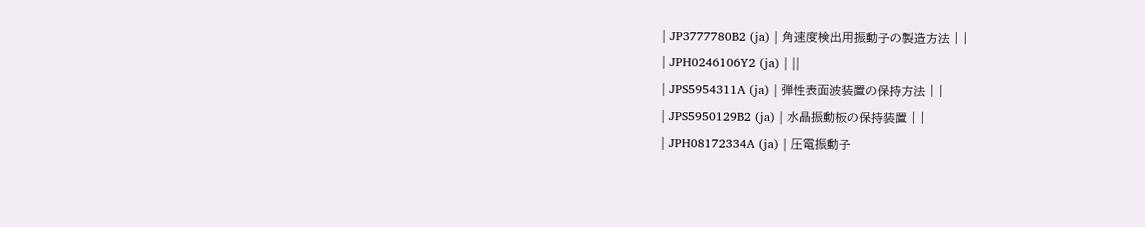| JP3777780B2 (ja) | 角速度検出用振動子の製造方法 | |
| JPH0246106Y2 (ja) | ||
| JPS5954311A (ja) | 弾性表面波装置の保持方法 | |
| JPS5950129B2 (ja) | 水晶振動板の保持装置 | |
| JPH08172334A (ja) | 圧電振動子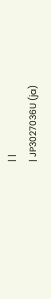| |
| JP3027036U (ja)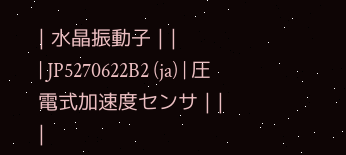| 水晶振動子 | |
| JP5270622B2 (ja) | 圧電式加速度センサ | |
|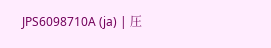JPS6098710A (ja) | 圧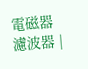電磁器濾波器 |